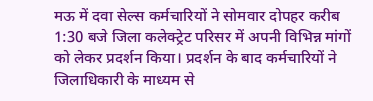मऊ में दवा सेल्स कर्मचारियों ने सोमवार दोपहर करीब 1:30 बजे जिला कलेक्ट्रेट परिसर में अपनी विभिन्न मांगों को लेकर प्रदर्शन किया। प्रदर्शन के बाद कर्मचारियों ने जिलाधिकारी के माध्यम से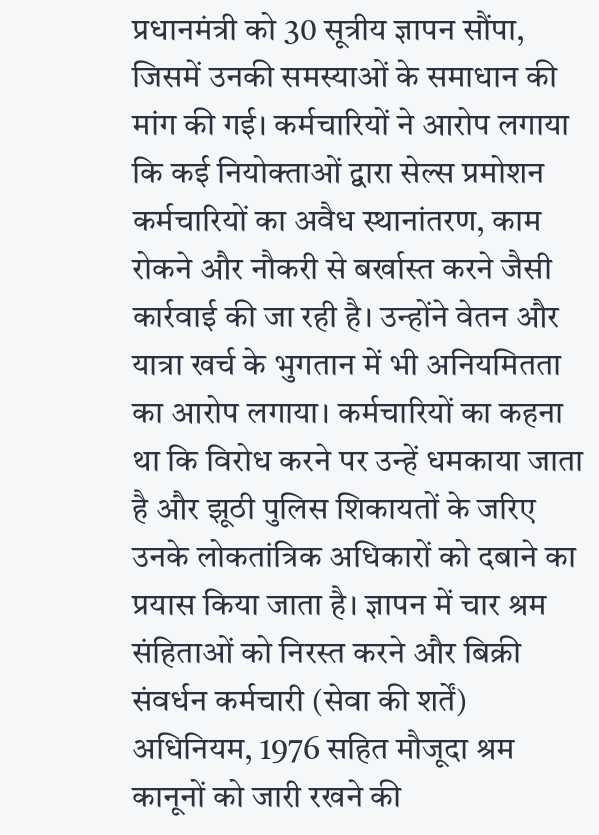प्रधानमंत्री को 30 सूत्रीय ज्ञापन सौंपा, जिसमें उनकी समस्याओं के समाधान की मांग की गई। कर्मचारियों ने आरोप लगाया कि कई नियोक्ताओं द्वारा सेल्स प्रमोशन कर्मचारियों का अवैध स्थानांतरण, काम रोकने और नौकरी से बर्खास्त करने जैसी कार्रवाई की जा रही है। उन्होंने वेतन और यात्रा खर्च के भुगतान में भी अनियमितता का आरोप लगाया। कर्मचारियों का कहना था कि विरोध करने पर उन्हें धमकाया जाता है और झूठी पुलिस शिकायतों के जरिए उनके लोकतांत्रिक अधिकारों को दबाने का प्रयास किया जाता है। ज्ञापन में चार श्रम संहिताओं को निरस्त करने और बिक्री संवर्धन कर्मचारी (सेवा की शर्तें) अधिनियम, 1976 सहित मौजूदा श्रम कानूनों को जारी रखने की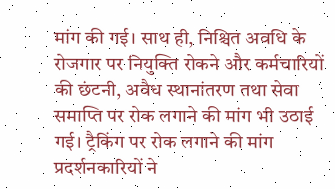मांग की गई। साथ ही, निश्चित अवधि के रोजगार पर नियुक्ति रोकने और कर्मचारियों की छंटनी, अवैध स्थानांतरण तथा सेवा समाप्ति पर रोक लगाने की मांग भी उठाई गई। ट्रैकिंग पर रोक लगाने की मांग प्रदर्शनकारियों ने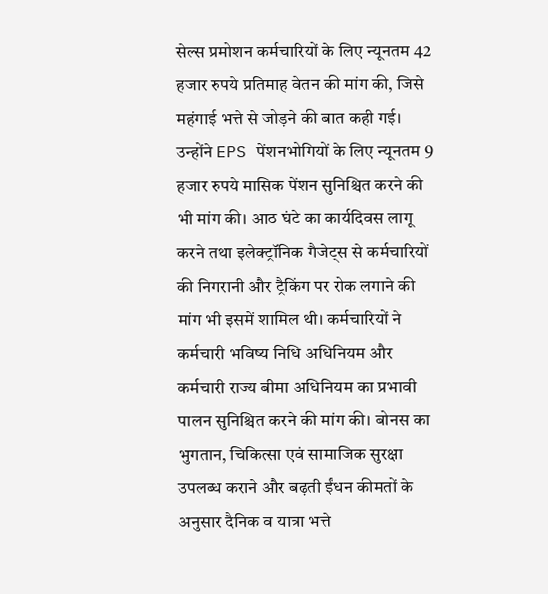सेल्स प्रमोशन कर्मचारियों के लिए न्यूनतम 42 हजार रुपये प्रतिमाह वेतन की मांग की, जिसे महंगाई भत्ते से जोड़ने की बात कही गई। उन्होंने EPS पेंशनभोगियों के लिए न्यूनतम 9 हजार रुपये मासिक पेंशन सुनिश्चित करने की भी मांग की। आठ घंटे का कार्यदिवस लागू करने तथा इलेक्ट्रॉनिक गैजेट्स से कर्मचारियों की निगरानी और ट्रैकिंग पर रोक लगाने की मांग भी इसमें शामिल थी। कर्मचारियों ने कर्मचारी भविष्य निधि अधिनियम और कर्मचारी राज्य बीमा अधिनियम का प्रभावी पालन सुनिश्चित करने की मांग की। बोनस का भुगतान, चिकित्सा एवं सामाजिक सुरक्षा उपलब्ध कराने और बढ़ती ईंधन कीमतों के अनुसार दैनिक व यात्रा भत्ते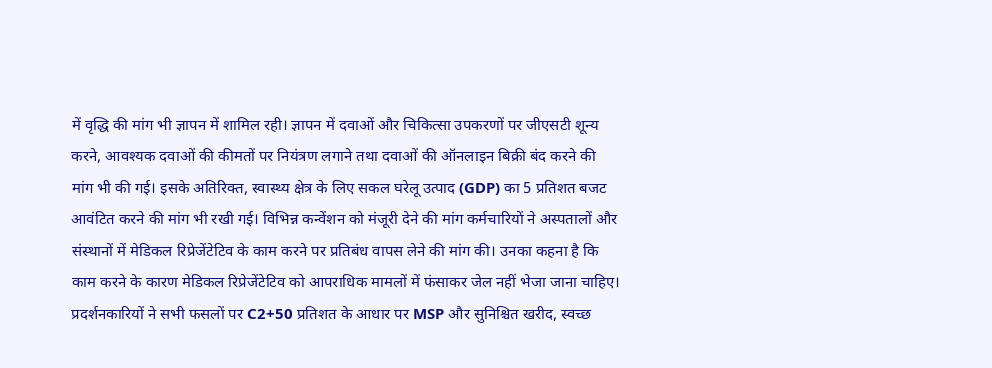में वृद्धि की मांग भी ज्ञापन में शामिल रही। ज्ञापन में दवाओं और चिकित्सा उपकरणों पर जीएसटी शून्य करने, आवश्यक दवाओं की कीमतों पर नियंत्रण लगाने तथा दवाओं की ऑनलाइन बिक्री बंद करने की मांग भी की गई। इसके अतिरिक्त, स्वास्थ्य क्षेत्र के लिए सकल घरेलू उत्पाद (GDP) का 5 प्रतिशत बजट आवंटित करने की मांग भी रखी गई। विभिन्न कन्वेंशन को मंजूरी देने की मांग कर्मचारियों ने अस्पतालों और संस्थानों में मेडिकल रिप्रेजेंटेटिव के काम करने पर प्रतिबंध वापस लेने की मांग की। उनका कहना है कि काम करने के कारण मेडिकल रिप्रेजेंटेटिव को आपराधिक मामलों में फंसाकर जेल नहीं भेजा जाना चाहिए। प्रदर्शनकारियों ने सभी फसलों पर C2+50 प्रतिशत के आधार पर MSP और सुनिश्चित खरीद, स्वच्छ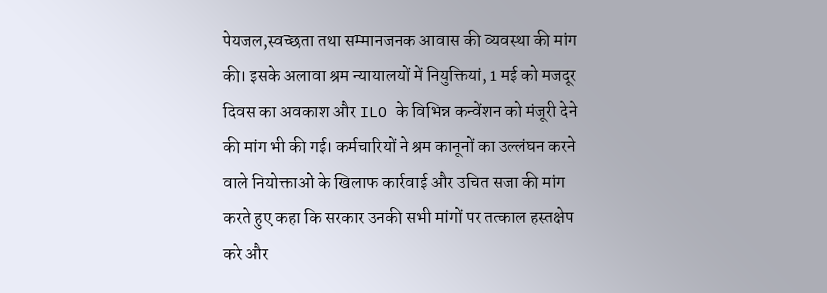पेयजल,स्वच्छता तथा सम्मानजनक आवास की व्यवस्था की मांग की। इसके अलावा श्रम न्यायालयों में नियुक्तियां, 1 मई को मजदूर दिवस का अवकाश और ILO के विभिन्न कन्वेंशन को मंजूरी देने की मांग भी की गई। कर्मचारियों ने श्रम कानूनों का उल्लंघन करने वाले नियोक्ताओं के खिलाफ कार्रवाई और उचित सजा की मांग करते हुए कहा कि सरकार उनकी सभी मांगों पर तत्काल हस्तक्षेप करे और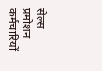सेल्स प्रमोशन कर्मचारियों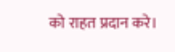को राहत प्रदान करे।